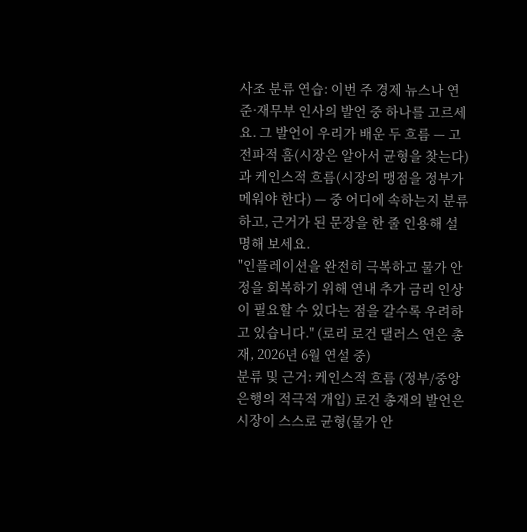사조 분류 연습: 이번 주 경제 뉴스나 연준·재무부 인사의 발언 중 하나를 고르세요. 그 발언이 우리가 배운 두 흐름 — 고전파적 흠(시장은 알아서 균형을 찾는다)과 케인스적 흐름(시장의 맹점을 정부가 메워야 한다) — 중 어디에 속하는지 분류하고, 근거가 된 문장을 한 줄 인용해 설명해 보세요.
"인플레이션을 완전히 극복하고 물가 안정을 회복하기 위해 연내 추가 금리 인상이 필요할 수 있다는 점을 갈수록 우려하고 있습니다." (로리 로건 댈러스 연은 총재, 2026년 6월 연설 중)
분류 및 근거: 케인스적 흐름 (정부/중앙은행의 적극적 개입) 로건 총재의 발언은 시장이 스스로 균형(물가 안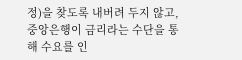정)을 찾도록 내버려 두지 않고, 중앙은행이 금리라는 수단을 통해 수요를 인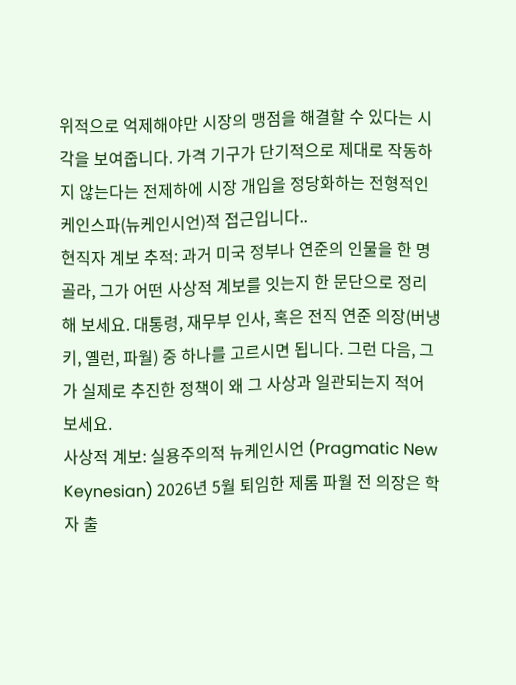위적으로 억제해야만 시장의 맹점을 해결할 수 있다는 시각을 보여줍니다. 가격 기구가 단기적으로 제대로 작동하지 않는다는 전제하에 시장 개입을 정당화하는 전형적인 케인스파(뉴케인시언)적 접근입니다..
현직자 계보 추적: 과거 미국 정부나 연준의 인물을 한 명 골라, 그가 어떤 사상적 계보를 잇는지 한 문단으로 정리해 보세요. 대통령, 재무부 인사, 혹은 전직 연준 의장(버냉키, 옐런, 파월) 중 하나를 고르시면 됩니다. 그런 다음, 그가 실제로 추진한 정책이 왜 그 사상과 일관되는지 적어 보세요.
사상적 계보: 실용주의적 뉴케인시언 (Pragmatic New Keynesian) 2026년 5월 퇴임한 제롬 파월 전 의장은 학자 출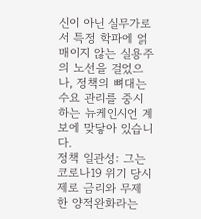신이 아닌 실무가로서 특정 학파에 얽매이지 않는 실용주의 노선을 걸었으나, 정책의 뼈대는 수요 관리를 중시하는 뉴케인시언 계보에 맞닿아 있습니다.
정책 일관성: 그는 코로나19 위기 당시 제로 금리와 무제한 양적완화라는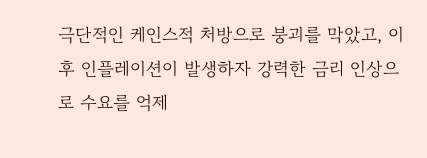극단적인 케인스적 처방으로 붕괴를 막았고, 이후 인플레이션이 발생하자 강력한 금리 인상으로 수요를 억제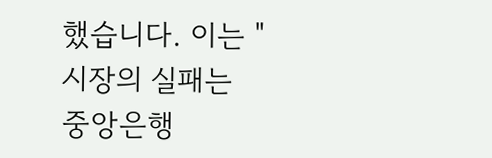했습니다. 이는 "시장의 실패는 중앙은행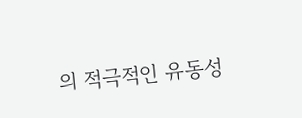의 적극적인 유동성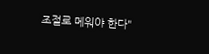조절로 메워야 한다"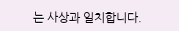는 사상과 일치합니다.